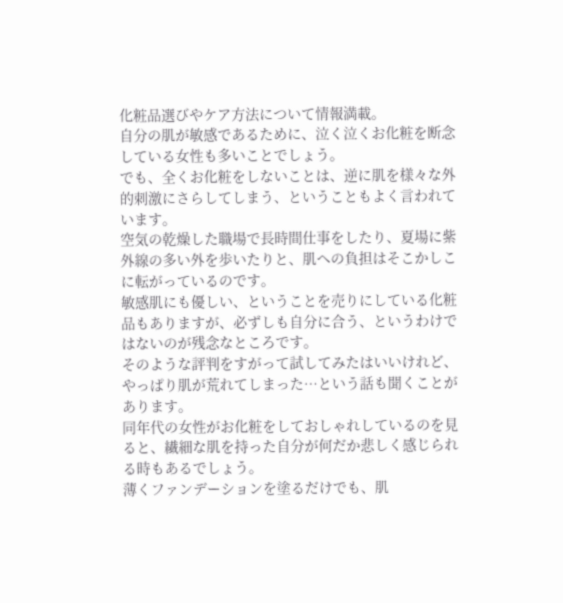化粧品選びやケア方法について情報満載。
自分の肌が敏感であるために、泣く泣くお化粧を断念している女性も多いことでしょう。
でも、全くお化粧をしないことは、逆に肌を様々な外的刺激にさらしてしまう、ということもよく言われています。
空気の乾燥した職場で長時間仕事をしたり、夏場に紫外線の多い外を歩いたりと、肌への負担はそこかしこに転がっているのです。
敏感肌にも優しい、ということを売りにしている化粧品もありますが、必ずしも自分に合う、というわけではないのが残念なところです。
そのような評判をすがって試してみたはいいけれど、やっぱり肌が荒れてしまった…という話も聞くことがあります。
同年代の女性がお化粧をしておしゃれしているのを見ると、繊細な肌を持った自分が何だか悲しく感じられる時もあるでしょう。
薄くファンデーションを塗るだけでも、肌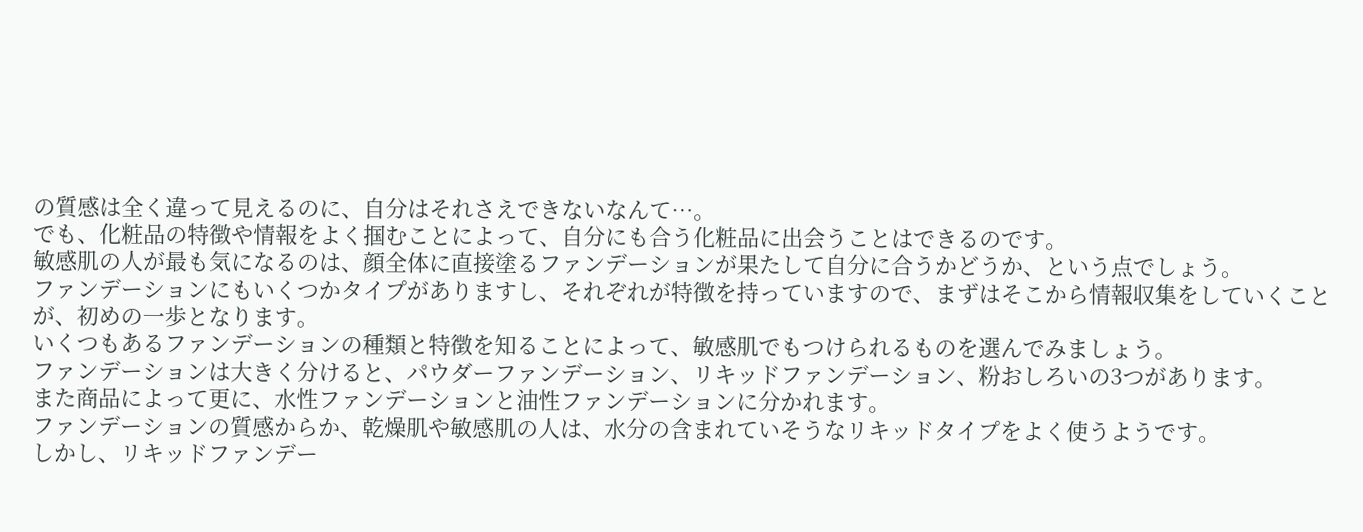の質感は全く違って見えるのに、自分はそれさえできないなんて…。
でも、化粧品の特徴や情報をよく掴むことによって、自分にも合う化粧品に出会うことはできるのです。
敏感肌の人が最も気になるのは、顔全体に直接塗るファンデーションが果たして自分に合うかどうか、という点でしょう。
ファンデーションにもいくつかタイプがありますし、それぞれが特徴を持っていますので、まずはそこから情報収集をしていくことが、初めの一歩となります。
いくつもあるファンデーションの種類と特徴を知ることによって、敏感肌でもつけられるものを選んでみましょう。
ファンデーションは大きく分けると、パウダーファンデーション、リキッドファンデーション、粉おしろいの3つがあります。
また商品によって更に、水性ファンデーションと油性ファンデーションに分かれます。
ファンデーションの質感からか、乾燥肌や敏感肌の人は、水分の含まれていそうなリキッドタイプをよく使うようです。
しかし、リキッドファンデー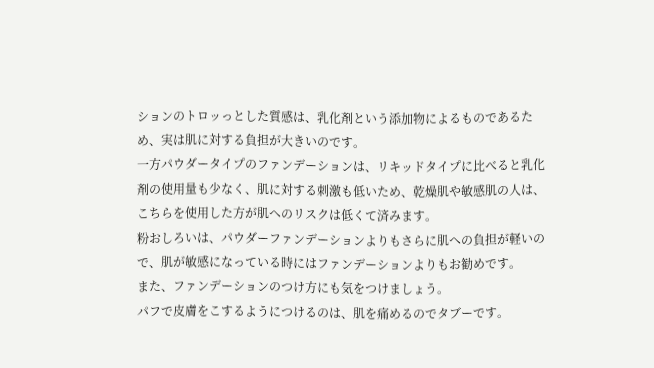ションのトロッっとした質感は、乳化剤という添加物によるものであるため、実は肌に対する負担が大きいのです。
一方パウダータイプのファンデーションは、リキッドタイプに比べると乳化剤の使用量も少なく、肌に対する刺激も低いため、乾燥肌や敏感肌の人は、こちらを使用した方が肌へのリスクは低くて済みます。
粉おしろいは、パウダーファンデーションよりもさらに肌への負担が軽いので、肌が敏感になっている時にはファンデーションよりもお勧めです。
また、ファンデーションのつけ方にも気をつけましょう。
パフで皮膚をこするようにつけるのは、肌を痛めるのでタブーです。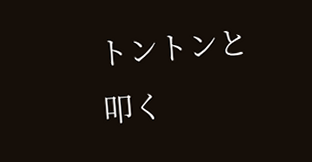トントンと叩く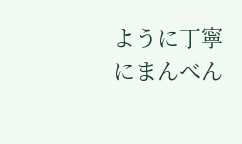ように丁寧にまんべん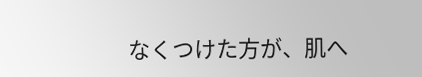なくつけた方が、肌へ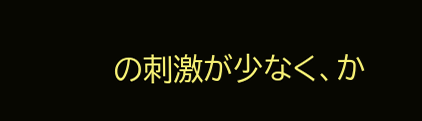の刺激が少なく、か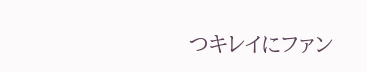つキレイにファン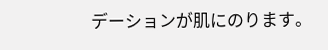デーションが肌にのります。